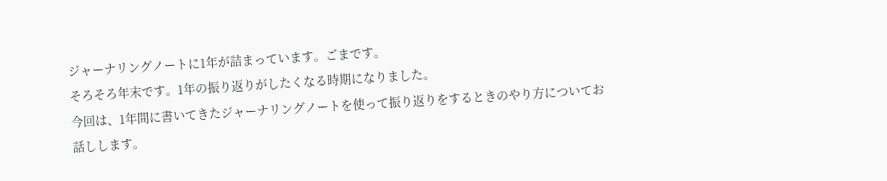ジャーナリングノートに1年が詰まっています。ごまです。
そろそろ年末です。1年の振り返りがしたくなる時期になりました。
今回は、1年間に書いてきたジャーナリングノートを使って振り返りをするときのやり方についてお話しします。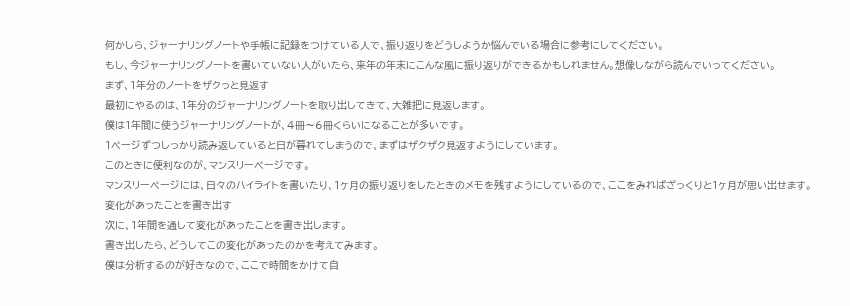何かしら、ジャーナリングノートや手帳に記録をつけている人で、振り返りをどうしようか悩んでいる場合に参考にしてください。
もし、今ジャーナリングノートを書いていない人がいたら、来年の年末にこんな風に振り返りができるかもしれません。想像しながら読んでいってください。
まず、1年分のノートをザクっと見返す
最初にやるのは、1年分のジャーナリングノートを取り出してきて、大雑把に見返します。
僕は1年間に使うジャーナリングノートが、4冊〜6冊くらいになることが多いです。
1ページずつしっかり読み返していると日が暮れてしまうので、まずはザクザク見返すようにしています。
このときに便利なのが、マンスリーページです。
マンスリーページには、日々のハイライトを書いたり、1ヶ月の振り返りをしたときのメモを残すようにしているので、ここをみればざっくりと1ヶ月が思い出せます。
変化があったことを書き出す
次に、1年間を通して変化があったことを書き出します。
書き出したら、どうしてこの変化があったのかを考えてみます。
僕は分析するのが好きなので、ここで時間をかけて自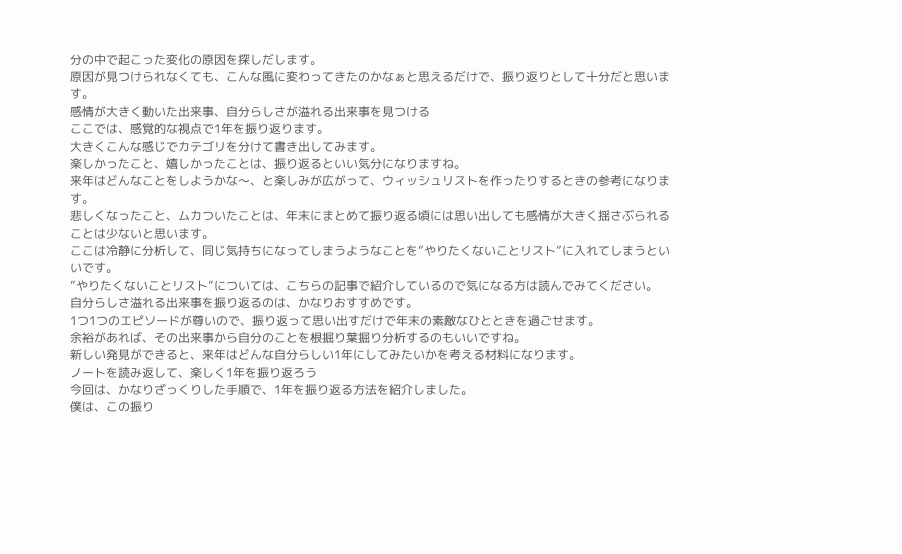分の中で起こった変化の原因を探しだします。
原因が見つけられなくても、こんな風に変わってきたのかなぁと思えるだけで、振り返りとして十分だと思います。
感情が大きく動いた出来事、自分らしさが溢れる出来事を見つける
ここでは、感覚的な視点で1年を振り返ります。
大きくこんな感じでカテゴリを分けて書き出してみます。
楽しかったこと、嬉しかったことは、振り返るといい気分になりますね。
来年はどんなことをしようかな〜、と楽しみが広がって、ウィッシュリストを作ったりするときの参考になります。
悲しくなったこと、ムカついたことは、年末にまとめて振り返る頃には思い出しても感情が大きく揺さぶられることは少ないと思います。
ここは冷静に分析して、同じ気持ちになってしまうようなことを”やりたくないことリスト”に入れてしまうといいです。
”やりたくないことリスト”については、こちらの記事で紹介しているので気になる方は読んでみてください。
自分らしさ溢れる出来事を振り返るのは、かなりおすすめです。
1つ1つのエピソードが尊いので、振り返って思い出すだけで年末の素敵なひとときを過ごせます。
余裕があれば、その出来事から自分のことを根掘り葉掘り分析するのもいいですね。
新しい発見ができると、来年はどんな自分らしい1年にしてみたいかを考える材料になります。
ノートを読み返して、楽しく1年を振り返ろう
今回は、かなりざっくりした手順で、1年を振り返る方法を紹介しました。
僕は、この振り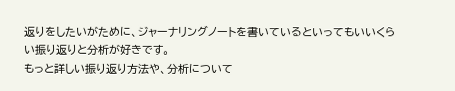返りをしたいがために、ジャーナリングノートを書いているといってもいいくらい振り返りと分析が好きです。
もっと詳しい振り返り方法や、分析について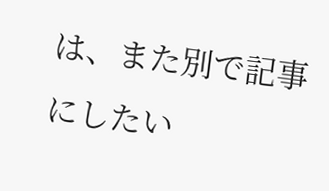は、また別で記事にしたい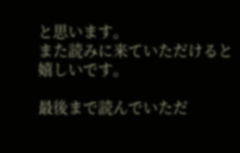と思います。
また読みに来ていただけると嬉しいです。

最後まで読んでいただ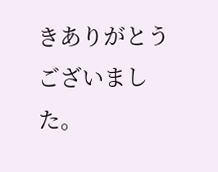きありがとうございました。